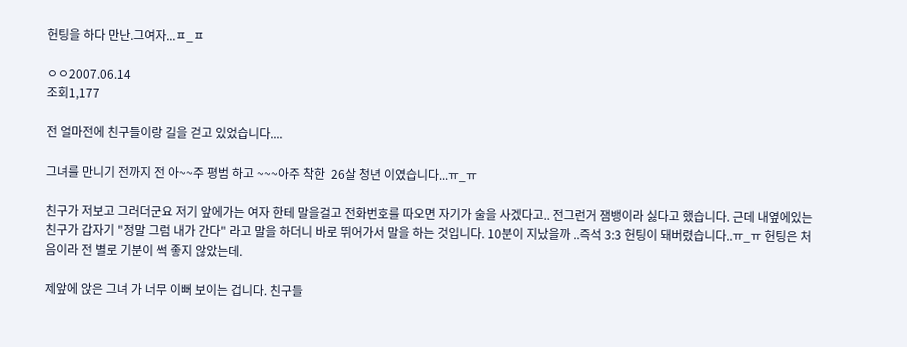헌팅을 하다 만난.그여자...ㅍ_ㅍ

ㅇㅇ2007.06.14
조회1,177

전 얼마전에 친구들이랑 길을 걷고 있었습니다....

그녀를 만니기 전까지 전 아~~주 평범 하고 ~~~아주 착한  26살 청년 이였습니다...ㅠ_ㅠ

친구가 저보고 그러더군요 저기 앞에가는 여자 한테 말을걸고 전화번호를 따오면 자기가 술을 사겠다고.. 전그런거 잼뱅이라 싫다고 했습니다. 근데 내옆에있는친구가 갑자기 "정말 그럼 내가 간다" 라고 말을 하더니 바로 뛰어가서 말을 하는 것입니다. 10분이 지났을까 ..즉석 3:3 헌팅이 돼버렸습니다..ㅠ_ㅠ 헌팅은 처음이라 전 별로 기분이 썩 좋지 않았는데.

제앞에 앉은 그녀 가 너무 이뻐 보이는 겁니다. 친구들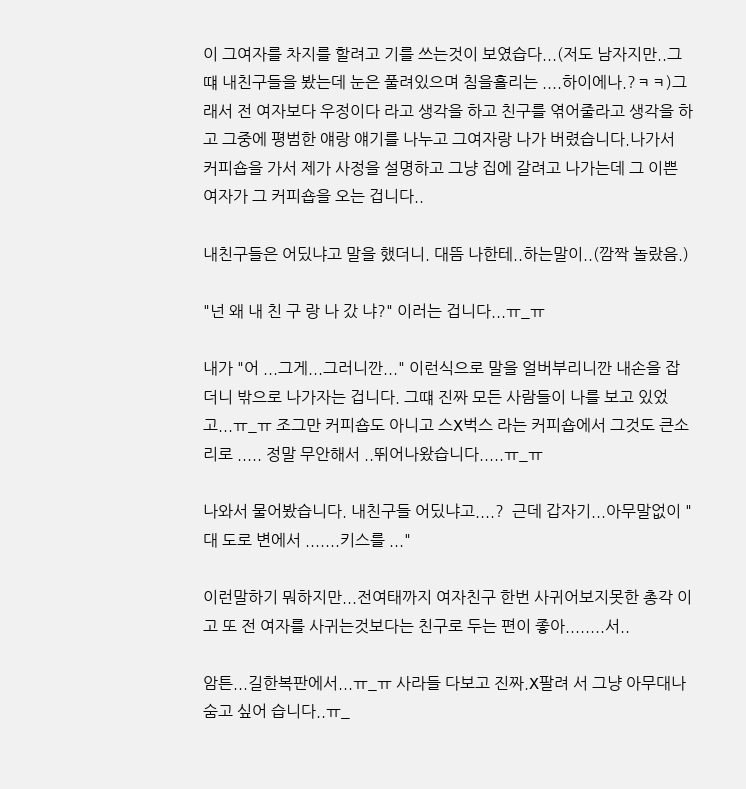이 그여자를 차지를 할려고 기를 쓰는것이 보였습다...(저도 남자지만..그떄 내친구들을 봤는데 눈은 풀려있으며 침을흘리는 ....하이에나.?ㅋㅋ)그래서 전 여자보다 우정이다 라고 생각을 하고 친구를 엮어줄라고 생각을 하고 그중에 평범한 얘랑 얘기를 나누고 그여자랑 나가 버렸습니다.나가서 커피숍을 가서 제가 사정을 설명하고 그냥 집에 갈려고 나가는데 그 이쁜 여자가 그 커피숍을 오는 겁니다..

내친구들은 어딨냐고 말을 했더니. 대뜸 나한테..하는말이..(깜짝 놀랐음.)

"넌 왜 내 친 구 랑 나 갔 냐?" 이러는 겁니다...ㅠ_ㅠ

내가 "어 ...그게...그러니깐..." 이런식으로 말을 얼버부리니깐 내손을 잡더니 밖으로 나가자는 겁니다. 그떄 진짜 모든 사람들이 나를 보고 있었고...ㅠ_ㅠ 조그만 커피숍도 아니고 스X벅스 라는 커피숍에서 그것도 큰소리로 ..... 정말 무안해서 ..뛰어나왔습니다.....ㅠ_ㅠ

나와서 물어봤습니다. 내친구들 어딨냐고....?  근데 갑자기...아무말없이 " 대 도로 변에서 .......키스를 ..."

이런말하기 뭐하지만...전여태까지 여자친구 한번 사귀어보지못한 총각 이고 또 전 여자를 사귀는것보다는 친구로 두는 편이 좋아........서..

암튼...길한복판에서...ㅠ_ㅠ 사라들 다보고 진짜.X팔려 서 그냥 아무대나 숨고 싶어 습니다..ㅠ_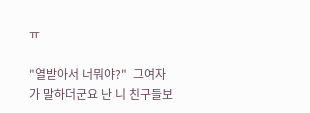ㅠ

"열받아서 너뭐야?"  그여자가 말하더군요 난 니 친구들보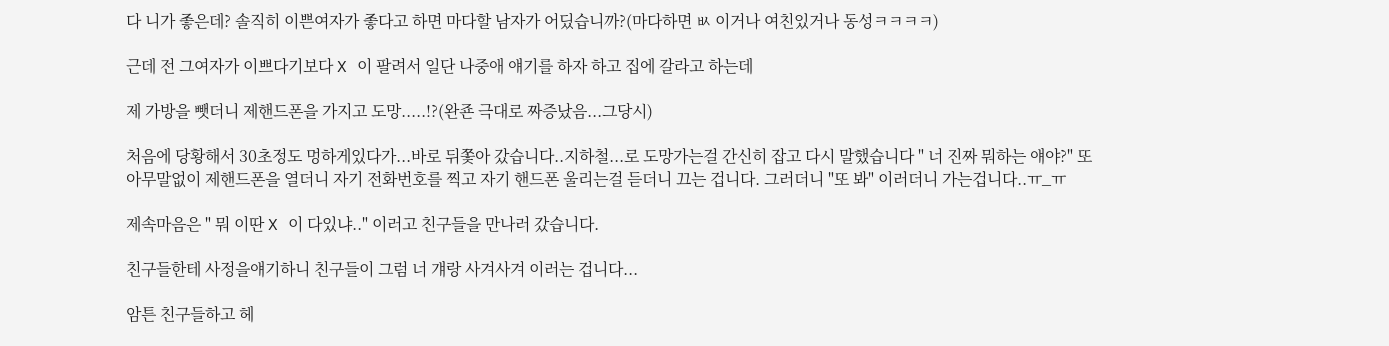다 니가 좋은데? 솔직히 이쁜여자가 좋다고 하면 마다할 남자가 어딨습니까?(마다하면 ㅄ 이거나 여친있거나 동성ㅋㅋㅋㅋ)

근데 전 그여자가 이쁘다기보다 X 이 팔려서 일단 나중애 얘기를 하자 하고 집에 갈라고 하는데

제 가방을 뺏더니 제핸드폰을 가지고 도망.....!?(완죤 극대로 짜증났음...그당시)

처음에 당황해서 30초정도 멍하게있다가...바로 뒤쫓아 갔습니다..지하철...로 도망가는걸 간신히 잡고 다시 말했습니다 " 너 진짜 뭐하는 얘야?" 또 아무말없이 제핸드폰을 열더니 자기 전화번호를 찍고 자기 핸드폰 울리는걸 듣더니 끄는 겁니다. 그러더니 "또 봐" 이러더니 가는겁니다..ㅠ_ㅠ

제속마음은 " 뭐 이딴 X 이 다있냐.." 이러고 친구들을 만나러 갔습니다.

친구들한테 사정을얘기하니 친구들이 그럼 너 걔랑 사겨사겨 이러는 겁니다...

암튼 친구들하고 헤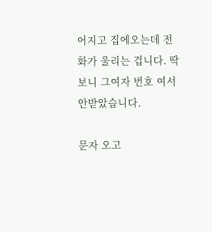어지고 집에오는데 전화가 울리는 겁니다. 딱보니 그여자 번호 여서 안받았습니다.

문자 오고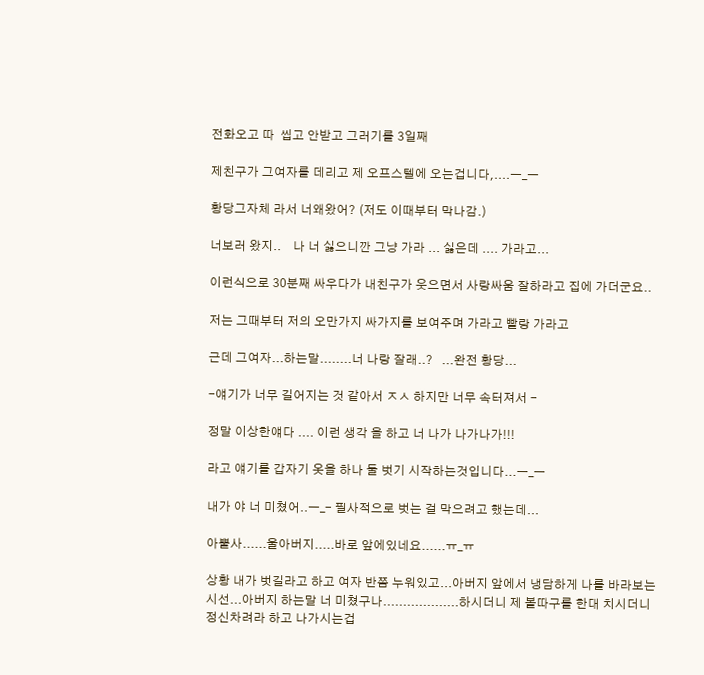전화오고 따  씹고 안받고 그러기를 3일째

제친구가 그여자를 데리고 제 오프스텔에 오는겁니다,....ㅡ_ㅡ

황당그자체 라서 너왜왔어? (저도 이때부터 막나감.)

너보러 왔지..    나 너 싫으니깐 그냥 가라 ... 싫은데 .... 가라고...

이런식으로 30분째 싸우다가 내친구가 웃으면서 사랑싸움 잘하라고 집에 가더군요..

저는 그때부터 저의 오만가지 싸가지를 보여주며 가라고 빨랑 가라고

근데 그여자...하는말........너 나랑 잘래..?   ...완전 황당...

-얘기가 너무 길어지는 것 같아서 ㅈㅅ 하지만 너무 속터져서 -

정말 이상한얘다 .... 이런 생각 을 하고 너 나가 나가나가!!!

라고 얘기를 갑자기 옷을 하나 둘 벗기 시작하는것입니다...ㅡ_ㅡ

내가 야 너 미쳤어..ㅡ_- 필사적으로 벗는 걸 막으려고 했는데...

아뿔사......울아버지.....바로 앞에있네요......ㅠ_ㅠ

상황 내가 벗길라고 하고 여자 반쯤 누워있고...아버지 앞에서 냉담하게 나를 바라보는 시선...아버지 하는말 너 미쳤구나...................하시더니 제 볼따구를 한대 치시더니 정신차려라 하고 나가시는겁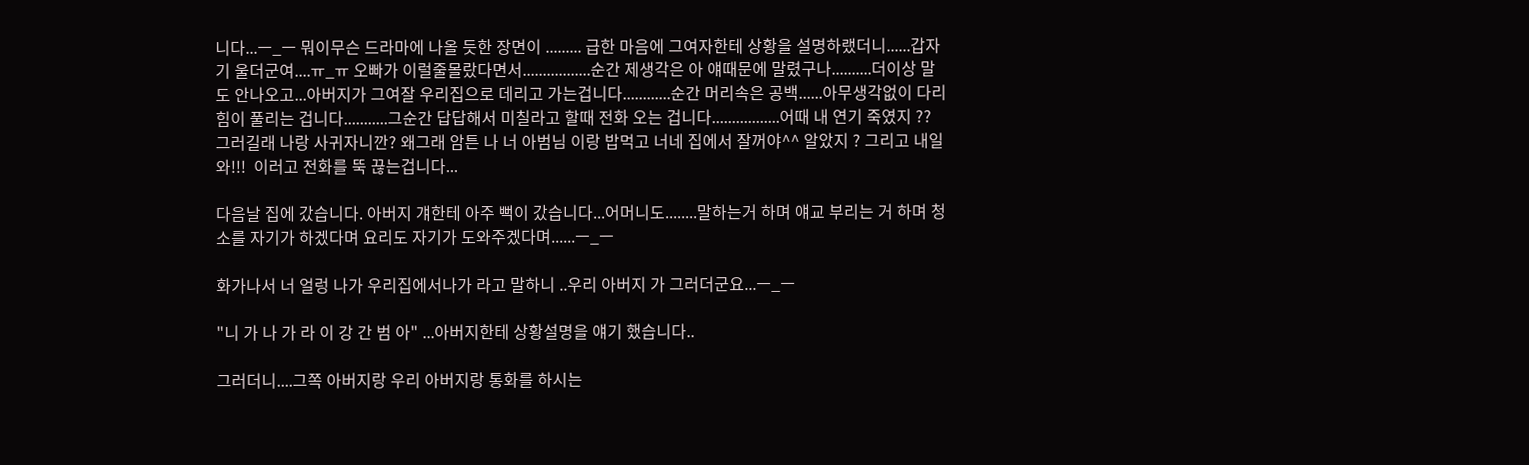니다...ㅡ_ㅡ 뭐이무슨 드라마에 나올 듯한 장면이 ......... 급한 마음에 그여자한테 상황을 설명하랬더니......갑자기 울더군여....ㅠ_ㅠ 오빠가 이럴줄몰랐다면서.................순간 제생각은 아 얘때문에 말렸구나..........더이상 말도 안나오고...아버지가 그여잘 우리집으로 데리고 가는겁니다............순간 머리속은 공백......아무생각없이 다리힘이 풀리는 겁니다...........그순간 답답해서 미칠라고 할때 전화 오는 겁니다.................어때 내 연기 죽였지 ?? 그러길래 나랑 사귀자니깐? 왜그래 암튼 나 너 아범님 이랑 밥먹고 너네 집에서 잘꺼야^^ 알았지 ? 그리고 내일 와!!!  이러고 전화를 뚝 끊는겁니다...

다음날 집에 갔습니다. 아버지 걔한테 아주 뻑이 갔습니다...어머니도........말하는거 하며 얘교 부리는 거 하며 청소를 자기가 하겠다며 요리도 자기가 도와주겠다며......ㅡ_ㅡ

화가나서 너 얼렁 나가 우리집에서나가 라고 말하니 ..우리 아버지 가 그러더군요...ㅡ_ㅡ

"니 가 나 가 라 이 강 간 범 아" ...아버지한테 상황설명을 얘기 했습니다..

그러더니....그쪽 아버지랑 우리 아버지랑 통화를 하시는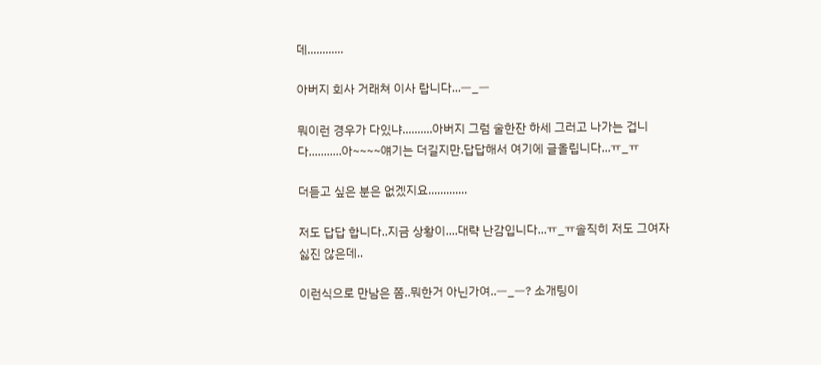데............

아버지 회사 거래쳐 이사 랍니다...ㅡ_ㅡ

뭐이런 경우가 다있냐..........아버지 그럼 술한잔 하세 그러고 나가는 겁니다...........아~~~~얘기는 더길지만.답답해서 여기에 글올립니다...ㅠ_ㅠ

더듣고 싶은 분은 없겠지요.............

저도 답답 합니다..지금 상황이....대략 난감입니다...ㅠ_ㅠ솔직히 저도 그여자 싫진 않은데..

이런식으로 만남은 쫌..뭐한거 아닌가여..ㅡ_ㅡ? 소개팅이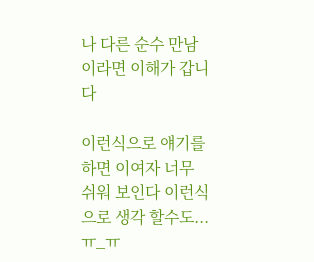나 다른 순수 만남이라면 이해가 갑니다

이런식으로 얘기를 하면 이여자 너무 쉬워 보인다 이런식으로 생각 할수도...ㅠ_ㅠ